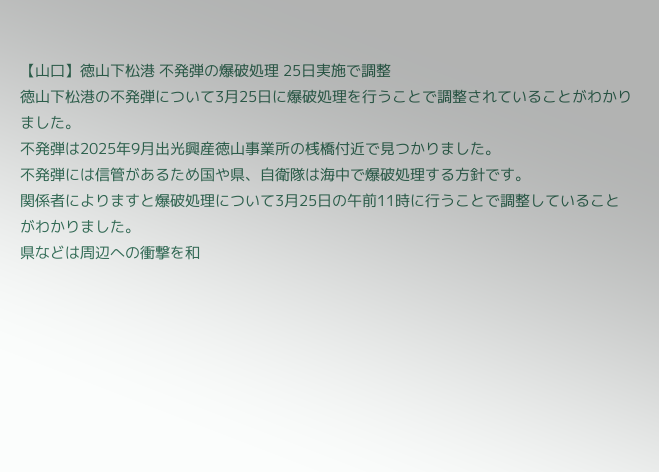【山口】徳山下松港 不発弾の爆破処理 25日実施で調整
徳山下松港の不発弾について3月25日に爆破処理を行うことで調整されていることがわかりました。
不発弾は2025年9月出光興産徳山事業所の桟橋付近で見つかりました。
不発弾には信管があるため国や県、自衛隊は海中で爆破処理する方針です。
関係者によりますと爆破処理について3月25日の午前11時に行うことで調整していることがわかりました。
県などは周辺への衝撃を和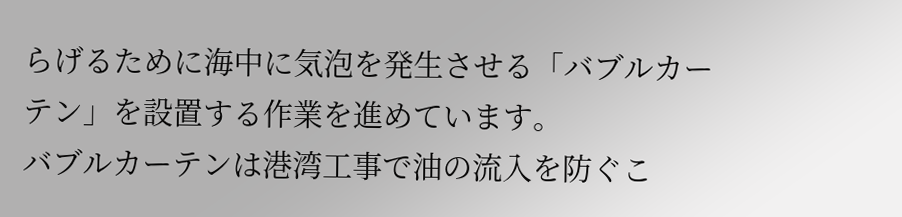らげるために海中に気泡を発生させる「バブルカーテン」を設置する作業を進めています。
バブルカーテンは港湾工事で油の流入を防ぐこ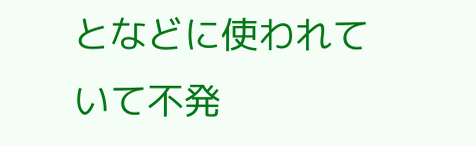となどに使われていて不発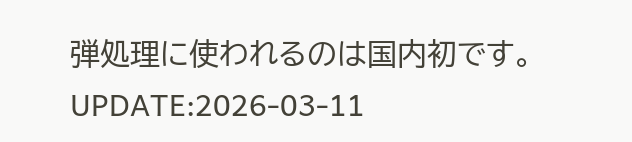弾処理に使われるのは国内初です。
UPDATE:2026-03-11